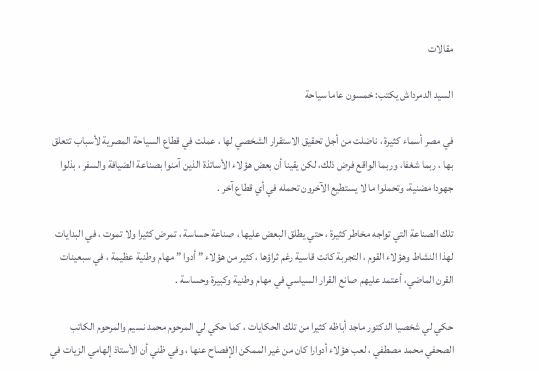مقالات

السيد الدمرداش يكتب: خمسون عاما سياحة

في مصر أسماء كثيرة ، ناضلت من أجل تحقيق الاستقرار الشخصي لها ، عملت في قطاع السياحة المصرية لأسباب تتعلق بها ، ربما شغفا، وربما الواقع فرض ذلك، لكن يقينا أن بعض هؤلاء الأساتذة الذين آمنوا بصناعة الضيافة والسفر ، بذلوا جهودا مضنية، وتحملوا ما لا يستطيع الآخرون تحمله في أي قطاع آخر .

تلك الصناعة التي تواجه مخاطر كثيرة ، حتي يطلق البعض عليها ، صناعة حساسة ، تمرض كثيرا ولا تموت ، في البدايات لهذا النشاط وهؤلاء القوم ، التجربة كانت قاسية رغم ثراؤها ، كثير من هؤلاء ” أدوا ” مهام وطنية عظيمة ، في سبعينات القرن الماضي، أعتمد عليهم صانع القرار السياسي في مهام وطنية وكبيرة وحساسة .

حكي لي شخصيا الدكتور ماجد أباظه كثيرا من تلك الحكايات ، كما حكي لي المرحوم محمد نسيم والمرحوم الكاتب الصحفي محمد مصطفي ، لعب هؤلاء أدوارا كان من غير الممكن الإفصاح عنها ، وفي ظني أن الأستاذ إلهامي الزيات في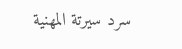سرد سيرتة المهنية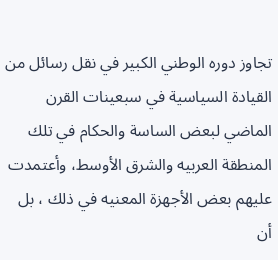تجاوز دوره الوطني الكبير في نقل رسائل من القيادة السياسية في سبعينات القرن الماضي لبعض الساسة والحكام في تلك المنطقة العربيه والشرق الأوسط، وأعتمدت عليهم بعض الأجهزة المعنيه في ذلك ، بل أن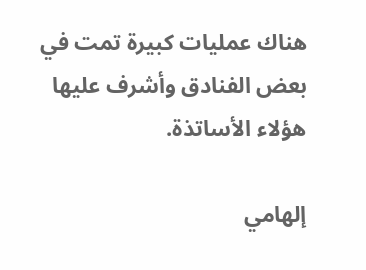هناك عمليات كبيرة تمت في بعض الفنادق وأشرف عليها هؤلاء الأساتذة.

إلهامي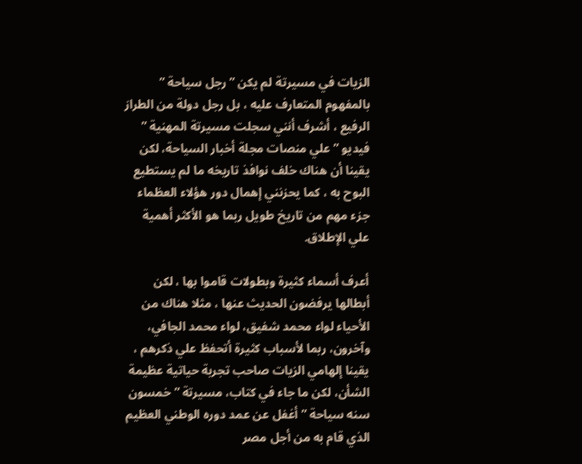الزيات في مسيرتة لم يكن ” رجل سياحة ” بالمفهوم المتعارف عليه ، بل رجل دولة من الطراز الرفيع ، أشرف أنني سجلت مسيرتة المهنية ” فيديو ” علي منصات مجلة أخبار السياحة، لكن يقينا أن هناك خلف نوافذ تاريخه ما لم يستطيع البوح به ، كما يحزنني إهمال دور هؤلاء العظماء جزء مهم من تاريخ طويل ربما هو الأكثر أهمية علي الإطلاق.

أعرف أسماء كثيرة وبطولات قاموا بها ، لكن أبطالها يرفضون الحديث عنها ، مثلا هناك من الأحياء لواء محمد شفيق، لواء محمد الجافي، وآخرون، ربما لأسباب كثيرة أتحفظ علي ذكرهم ، يقينا إلهامي الزيات صاحب تجربة حياتية عظيمة الشأن، لكن ما جاء في كتاب، مسيرتة ” خمسون سنه سياحة ” أغفل عن عمد دوره الوطني العظيم الذي قام به من أجل مصر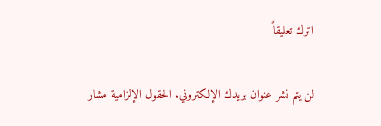اترك تعليقاً

لن يتم نشر عنوان بريدك الإلكتروني. الحقول الإلزامية مشار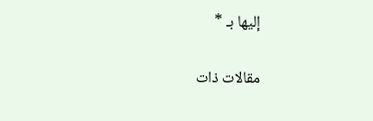إليها بـ *

مقالات ذات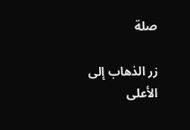صلة

زر الذهاب إلى الأعلى